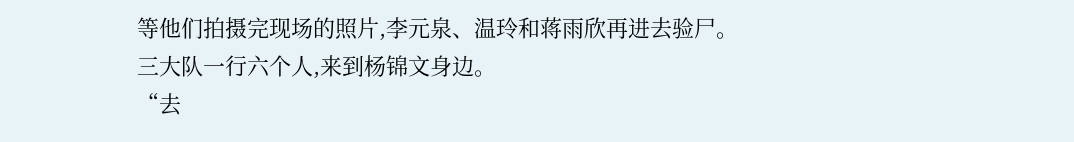等他们拍摄完现场的照片,李元泉、温玲和蒋雨欣再进去验尸。
三大队一行六个人,来到杨锦文身边。
“去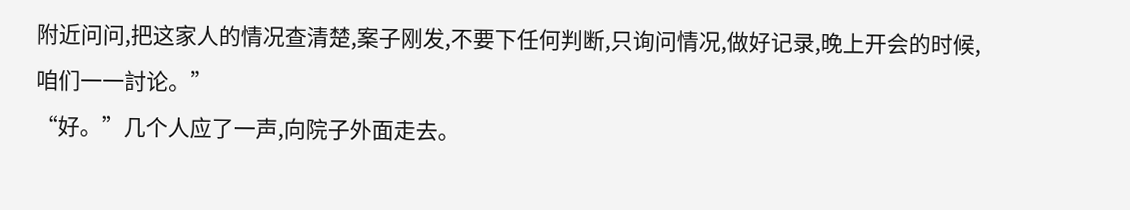附近问问,把这家人的情况查清楚,案子刚发,不要下任何判断,只询问情况,做好记录,晚上开会的时候,咱们一一討论。”
“好。”几个人应了一声,向院子外面走去。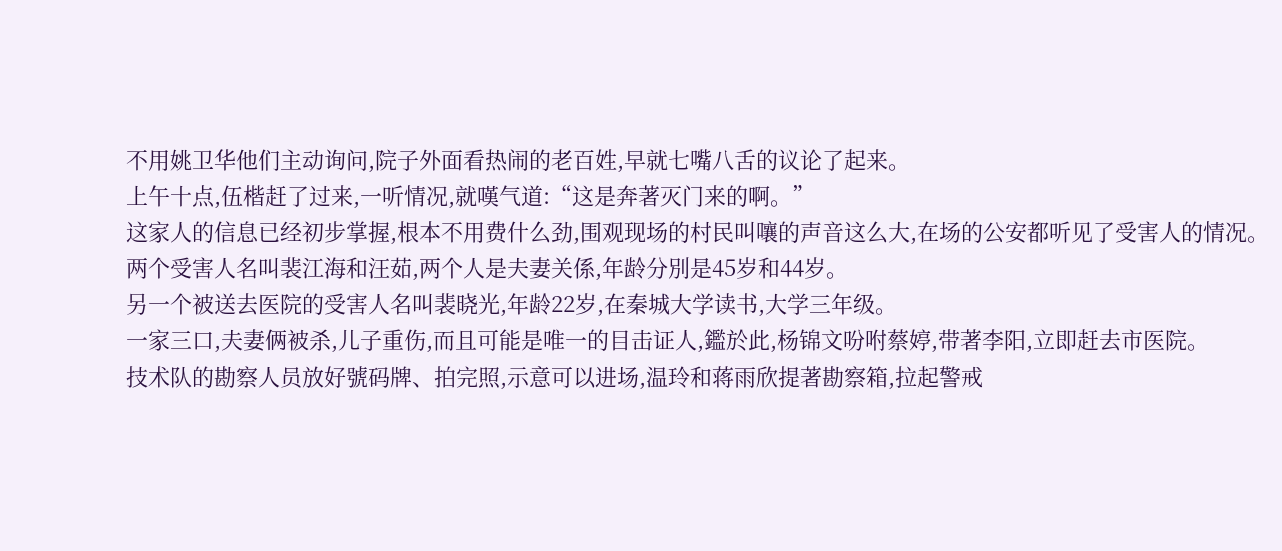不用姚卫华他们主动询问,院子外面看热闹的老百姓,早就七嘴八舌的议论了起来。
上午十点,伍楷赶了过来,一听情况,就嘆气道:“这是奔著灭门来的啊。”
这家人的信息已经初步掌握,根本不用费什么劲,围观现场的村民叫嚷的声音这么大,在场的公安都听见了受害人的情况。
两个受害人名叫裴江海和汪茹,两个人是夫妻关係,年龄分別是45岁和44岁。
另一个被送去医院的受害人名叫裴晓光,年龄22岁,在秦城大学读书,大学三年级。
一家三口,夫妻俩被杀,儿子重伤,而且可能是唯一的目击证人,鑑於此,杨锦文吩咐蔡婷,带著李阳,立即赶去市医院。
技术队的勘察人员放好號码牌、拍完照,示意可以进场,温玲和蒋雨欣提著勘察箱,拉起警戒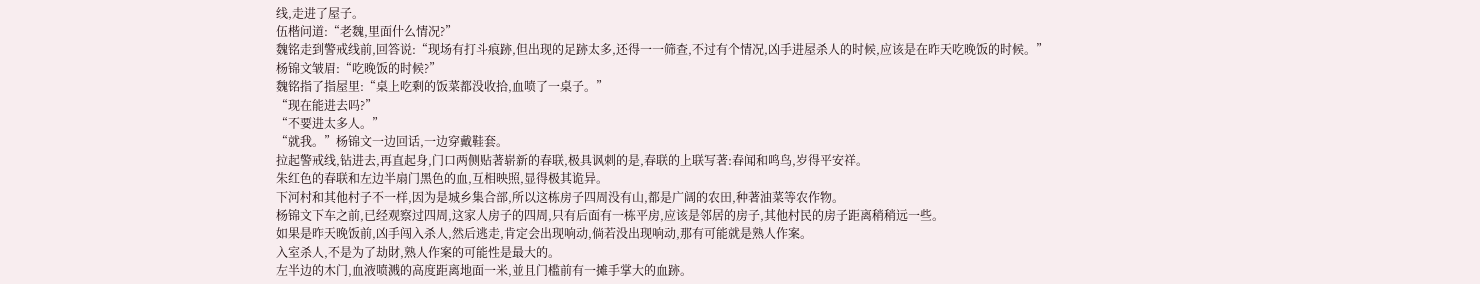线,走进了屋子。
伍楷问道:“老魏,里面什么情况?”
魏铭走到警戒线前,回答说:“现场有打斗痕跡,但出现的足跡太多,还得一一筛查,不过有个情况,凶手进屋杀人的时候,应该是在昨天吃晚饭的时候。”
杨锦文皱眉:“吃晚饭的时候?”
魏铭指了指屋里:“桌上吃剩的饭菜都没收拾,血喷了一桌子。”
“现在能进去吗?”
“不要进太多人。”
“就我。”杨锦文一边回话,一边穿戴鞋套。
拉起警戒线,钻进去,再直起身,门口两侧贴著崭新的春联,极具讽刺的是,春联的上联写著:春闻和鸣鸟,岁得平安祥。
朱红色的春联和左边半扇门黑色的血,互相映照,显得极其诡异。
下河村和其他村子不一样,因为是城乡集合部,所以这栋房子四周没有山,都是广阔的农田,种著油菜等农作物。
杨锦文下车之前,已经观察过四周,这家人房子的四周,只有后面有一栋平房,应该是邻居的房子,其他村民的房子距离稍稍远一些。
如果是昨天晚饭前,凶手闯入杀人,然后逃走,肯定会出现响动,倘若没出现响动,那有可能就是熟人作案。
入室杀人,不是为了劫財,熟人作案的可能性是最大的。
左半边的木门,血液喷溅的高度距离地面一米,並且门槛前有一摊手掌大的血跡。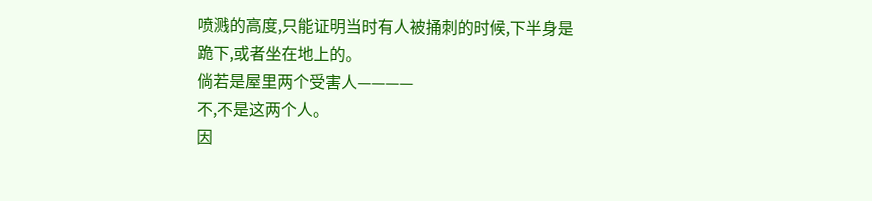喷溅的高度,只能证明当时有人被捅刺的时候,下半身是跪下,或者坐在地上的。
倘若是屋里两个受害人————
不,不是这两个人。
因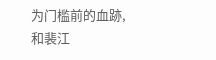为门槛前的血跡,和裴江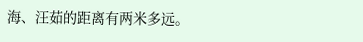海、汪茹的距离有两米多远。